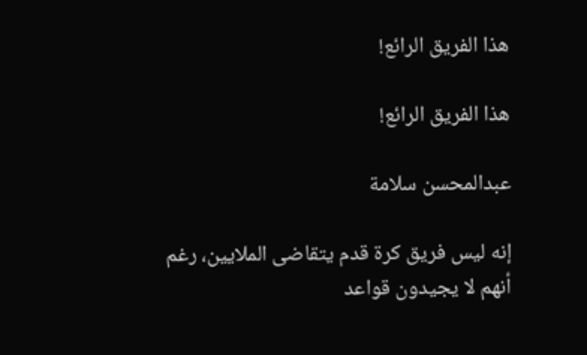هذا الفريق الرائع!

هذا الفريق الرائع!

عبدالمحسن سلامة

إنه ليس فريق كرة قدم يتقاضى الملايين، رغم أنهم لا يجيدون قواعد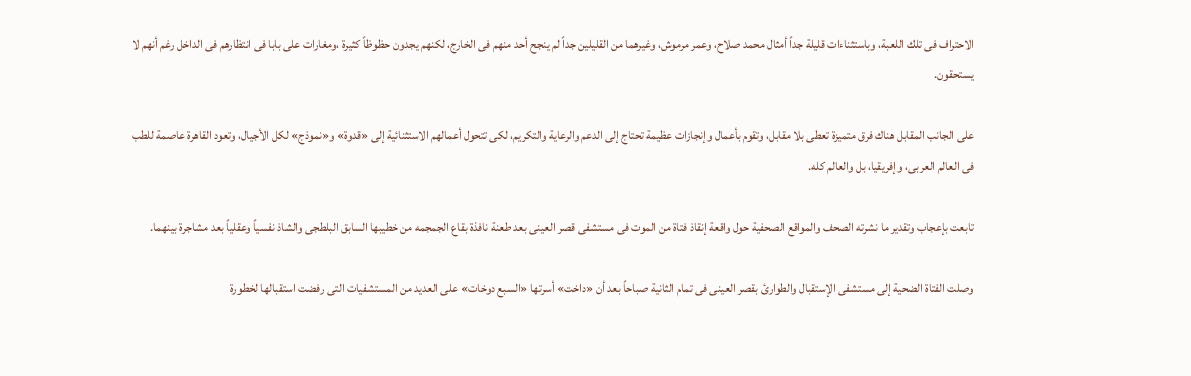الاحتراف فى تلك اللعبة، وباستثناءات قليلة جداً أمثال محمد صلاح، وعمر مرموش، وغيرهما من القليلين جداً لم ينجح أحد منهم فى الخارج، لكنهم يجدون حظوظاً كثيرة ،ومغارات على بابا فى انتظارهم فى الداخل رغم أنهم لا يستحقون.

على الجانب المقابل هناك فرق متميزة تعطى بلا مقابل، وتقوم بأعمال وإنجازات عظيمة تحتاج إلى الدعم والرعاية والتكريم، لكى تتحول أعمالهم الاستثنائية إلى «قدوة» و«نموذج» لكل الأجيال، وتعود القاهرة عاصمة للطب فى العالم العربى، وإفريقيا، بل والعالم كله.

تابعت بإعجاب وتقدير ما نشرته الصحف والمواقع الصحفية حول واقعة إنقاذ فتاة من الموت فى مستشفى قصر العينى بعد طعنة نافذة بقاع الجمجمه من خطيبها السابق البلطجى والشاذ نفسياً وعقلياً بعد مشاجرة بينهما.

وصلت الفتاة الضحية إلى مستشفى الإستقبال والطوارئ بقصر العينى فى تمام الثانية صباحاً بعد أن «داخت» أسرتها «السبع دوخات» على العديد من المستشفيات التى رفضت استقبالها لخطورة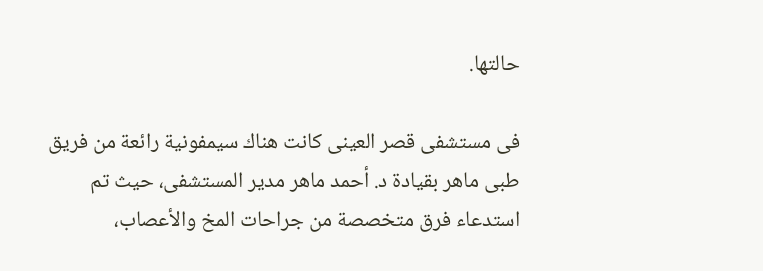حالتها.

فى مستشفى قصر العينى كانت هناك سيمفونية رائعة من فريق طبى ماهر بقيادة د. أحمد ماهر مدير المستشفى، حيث تم استدعاء فرق متخصصة من جراحات المخ والأعصاب،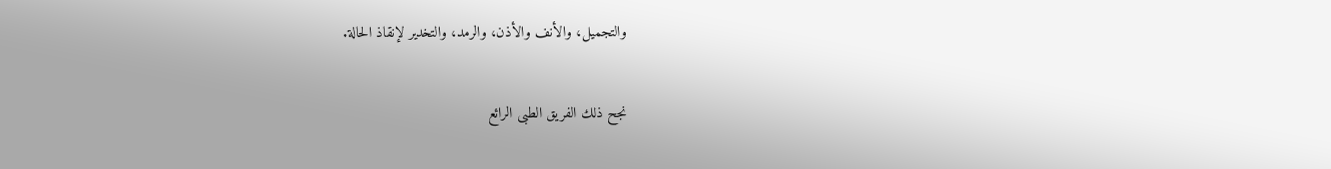والتجميل، والأنف والأذن، والرمد، والتخدير لإنقاذ الحالة.

نجح ذلك الفريق الطبى الرائع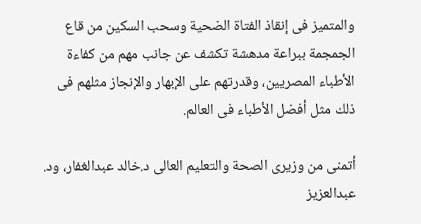والمتميز فى إنقاذ الفتاة الضحية وسحب السكين من قاع الجمجمة ببراعة مدهشة تكشف عن جانب مهم من كفاءة الأطباء المصريين، وقدرتهم على الإبهار والإنجاز مثلهم فى ذلك مثل أفضل الأطباء فى العالم.

أتمنى من وزيرى الصحة والتعليم العالى د.خالد عبدالغفار، ود. عبدالعزيز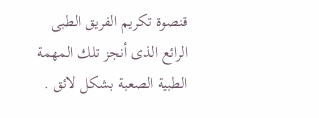قنصوة تكريم الفريق الطبى الرائع الذى أنجز تلك المهمة الطبية الصعبة بشكل لائق .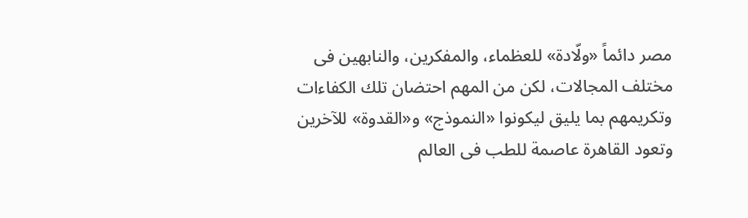مصر دائماً «ولّادة» للعظماء، والمفكرين، والنابهين فى مختلف المجالات، لكن من المهم احتضان تلك الكفاءات وتكريمهم بما يليق ليكونوا «النموذج» و«القدوة» للآخرين وتعود القاهرة عاصمة للطب فى العالم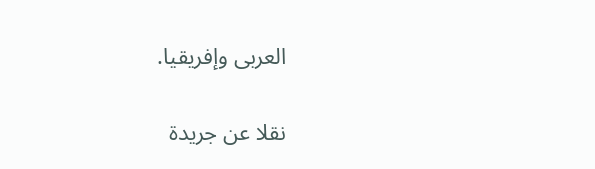العربى وإفريقيا.

نقلا عن جريدة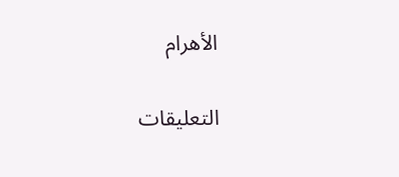الأهرام

التعليقات